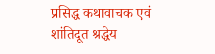प्रसिद्ध कथावाचक एवं शांतिदूत श्रद्धेय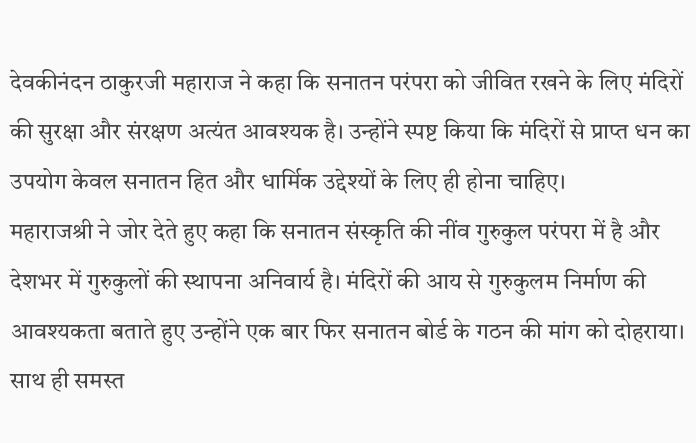देवकीनंदन ठाकुरजी महाराज ने कहा कि सनातन परंपरा को जीवित रखने के लिए मंदिरों की सुरक्षा और संरक्षण अत्यंत आवश्यक है। उन्होंने स्पष्ट किया कि मंदिरों से प्राप्त धन का उपयोग केवल सनातन हित और धार्मिक उद्देश्यों के लिए ही होना चाहिए।
महाराजश्री ने जोर देते हुए कहा कि सनातन संस्कृति की नींव गुरुकुल परंपरा में है और देशभर में गुरुकुलों की स्थापना अनिवार्य है। मंदिरों की आय से गुरुकुलम निर्माण की आवश्यकता बताते हुए उन्होंने एक बार फिर सनातन बोर्ड के गठन की मांग को दोहराया। साथ ही समस्त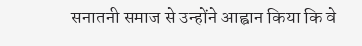सनातनी समाज से उन्होंने आह्वान किया कि वे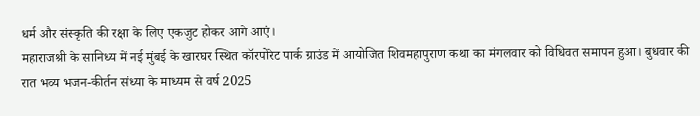धर्म और संस्कृति की रक्षा के लिए एकजुट होकर आगे आएं।
महाराजश्री के सानिध्य में नई मुंबई के खारघर स्थित कॉरपोरेट पार्क ग्राउंड में आयोजित शिवमहापुराण कथा का मंगलवार को विधिवत समापन हुआ। बुधवार की रात भव्य भजन-कीर्तन संध्या के माध्यम से वर्ष 2025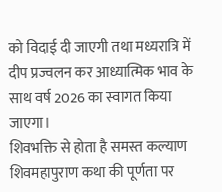को विदाई दी जाएगी तथा मध्यरात्रि में दीप प्रज्वलन कर आध्यात्मिक भाव के साथ वर्ष 2026 का स्वागत किया जाएगा।
शिवभक्ति से होता है समस्त कल्याण
शिवमहापुराण कथा की पूर्णता पर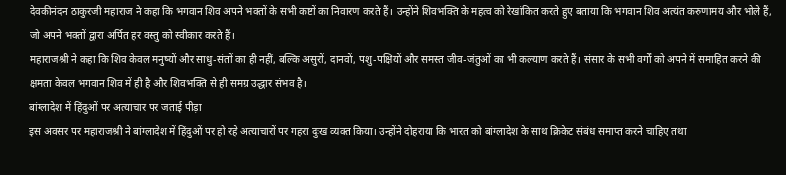देवकीनंदन ठाकुरजी महाराज ने कहा कि भगवान शिव अपने भक्तों के सभी कष्टों का निवारण करते हैं। उन्होंने शिवभक्ति के महत्व को रेखांकित करते हुए बताया कि भगवान शिव अत्यंत करुणामय और भोले हैं, जो अपने भक्तों द्वारा अर्पित हर वस्तु को स्वीकार करते हैं।
महाराजश्री ने कहा कि शिव केवल मनुष्यों और साधु-संतों का ही नहीं, बल्कि असुरों, दानवों, पशु-पक्षियों और समस्त जीव-जंतुओं का भी कल्याण करते हैं। संसार के सभी वर्गों को अपने में समाहित करने की क्षमता केवल भगवान शिव में ही है और शिवभक्ति से ही समग्र उद्धार संभव है।
बांग्लादेश में हिंदुओं पर अत्याचार पर जताई पीड़ा
इस अवसर पर महाराजश्री ने बांग्लादेश में हिंदुओं पर हो रहे अत्याचारों पर गहरा दुःख व्यक्त किया। उन्होंने दोहराया कि भारत को बांग्लादेश के साथ क्रिकेट संबंध समाप्त करने चाहिए तथा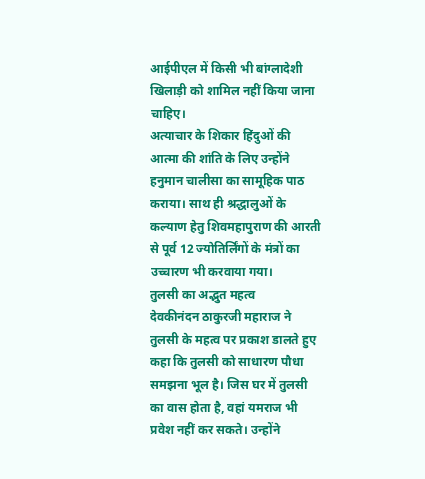आईपीएल में किसी भी बांग्लादेशी खिलाड़ी को शामिल नहीं किया जाना चाहिए।
अत्याचार के शिकार हिंदुओं की आत्मा की शांति के लिए उन्होंने हनुमान चालीसा का सामूहिक पाठ कराया। साथ ही श्रद्धालुओं के कल्याण हेतु शिवमहापुराण की आरती से पूर्व 12 ज्योतिर्लिंगों के मंत्रों का उच्चारण भी करवाया गया।
तुलसी का अद्भुत महत्व
देवकीनंदन ठाकुरजी महाराज ने तुलसी के महत्व पर प्रकाश डालते हुए कहा कि तुलसी को साधारण पौधा समझना भूल है। जिस घर में तुलसी का वास होता है, वहां यमराज भी प्रवेश नहीं कर सकते। उन्होंने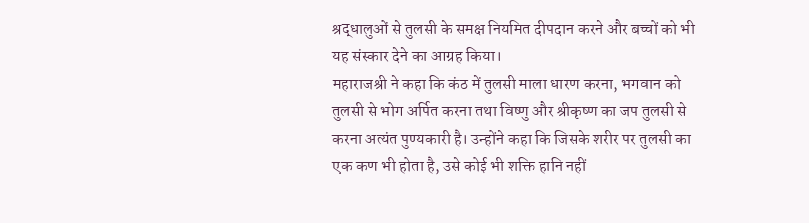श्रद्धालुओं से तुलसी के समक्ष नियमित दीपदान करने और बच्चों को भी यह संस्कार देने का आग्रह किया।
महाराजश्री ने कहा कि कंठ में तुलसी माला धारण करना, भगवान को तुलसी से भोग अर्पित करना तथा विष्णु और श्रीकृष्ण का जप तुलसी से करना अत्यंत पुण्यकारी है। उन्होंने कहा कि जिसके शरीर पर तुलसी का एक कण भी होता है, उसे कोई भी शक्ति हानि नहीं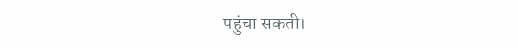पहुंचा सकती।